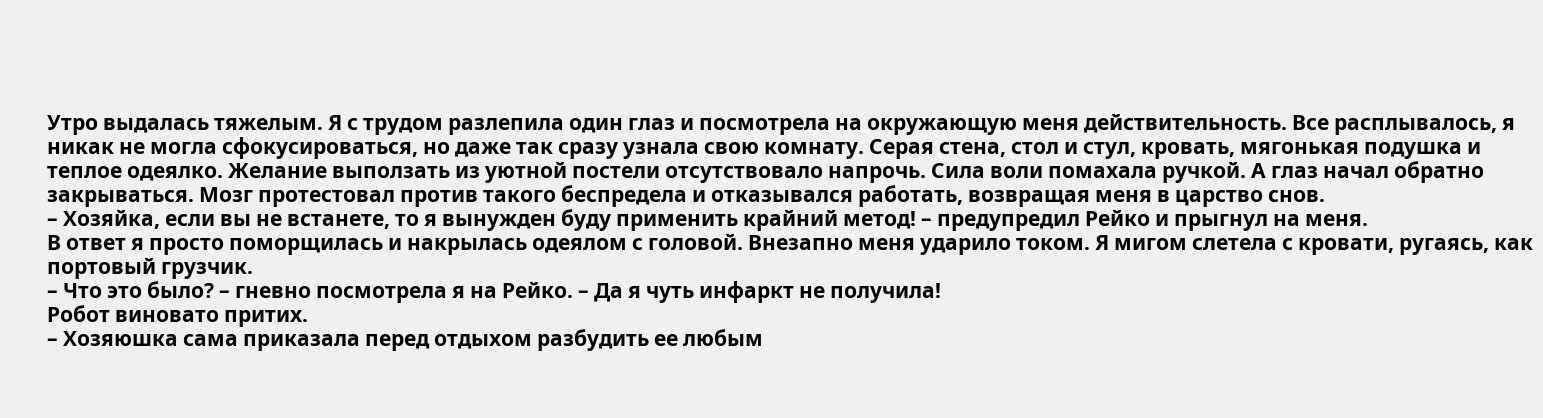Утро выдалась тяжелым. Я с трудом разлепила один глаз и посмотрела на окружающую меня действительность. Все расплывалось, я никак не могла сфокусироваться, но даже так сразу узнала свою комнату. Серая стена, стол и стул, кровать, мягонькая подушка и теплое одеялко. Желание выползать из уютной постели отсутствовало напрочь. Сила воли помахала ручкой. А глаз начал обратно закрываться. Мозг протестовал против такого беспредела и отказывался работать, возвращая меня в царство снов.
– Хозяйка, если вы не встанете, то я вынужден буду применить крайний метод! – предупредил Рейко и прыгнул на меня.
В ответ я просто поморщилась и накрылась одеялом с головой. Внезапно меня ударило током. Я мигом слетела с кровати, ругаясь, как портовый грузчик.
– Что это было? – гневно посмотрела я на Рейко. – Да я чуть инфаркт не получила!
Робот виновато притих.
– Хозяюшка сама приказала перед отдыхом разбудить ее любым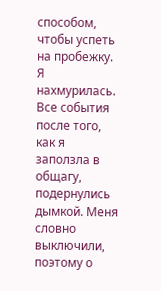способом, чтобы успеть на пробежку.
Я нахмурилась. Все события после того, как я заползла в общагу, подернулись дымкой. Меня словно выключили, поэтому о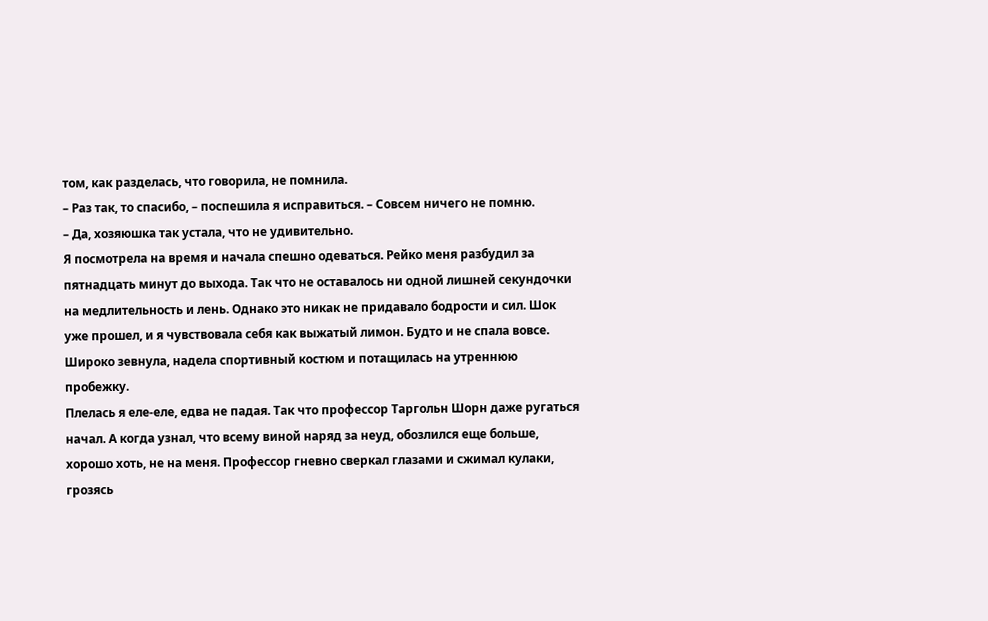том, как разделась, что говорила, не помнила.
– Раз так, то спасибо, – поспешила я исправиться. – Совсем ничего не помню.
– Да, хозяюшка так устала, что не удивительно.
Я посмотрела на время и начала спешно одеваться. Рейко меня разбудил за пятнадцать минут до выхода. Так что не оставалось ни одной лишней секундочки на медлительность и лень. Однако это никак не придавало бодрости и сил. Шок уже прошел, и я чувствовала себя как выжатый лимон. Будто и не спала вовсе. Широко зевнула, надела спортивный костюм и потащилась на утреннюю пробежку.
Плелась я еле-еле, едва не падая. Так что профессор Таргольн Шорн даже ругаться начал. А когда узнал, что всему виной наряд за неуд, обозлился еще больше, хорошо хоть, не на меня. Профессор гневно сверкал глазами и сжимал кулаки, грозясь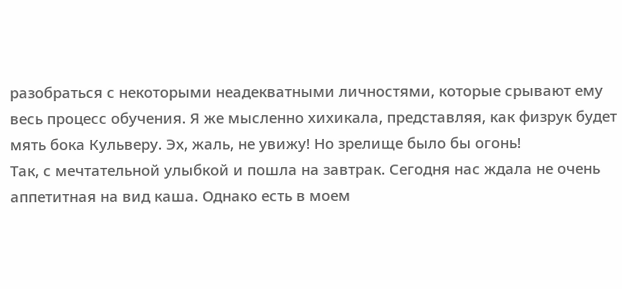разобраться с некоторыми неадекватными личностями, которые срывают ему весь процесс обучения. Я же мысленно хихикала, представляя, как физрук будет мять бока Кульверу. Эх, жаль, не увижу! Но зрелище было бы огонь!
Так, с мечтательной улыбкой и пошла на завтрак. Сегодня нас ждала не очень аппетитная на вид каша. Однако есть в моем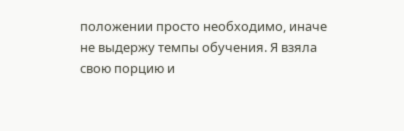положении просто необходимо, иначе не выдержу темпы обучения. Я взяла свою порцию и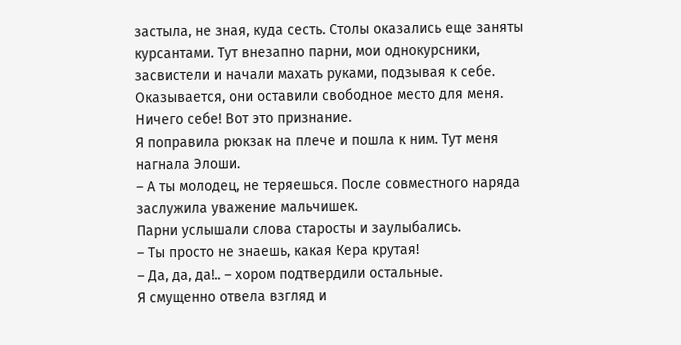застыла, не зная, куда сесть. Столы оказались еще заняты курсантами. Тут внезапно парни, мои однокурсники, засвистели и начали махать руками, подзывая к себе. Оказывается, они оставили свободное место для меня. Ничего себе! Вот это признание.
Я поправила рюкзак на плече и пошла к ним. Тут меня нагнала Элоши.
– А ты молодец, не теряешься. После совместного наряда заслужила уважение мальчишек.
Парни услышали слова старосты и заулыбались.
– Ты просто не знаешь, какая Кера крутая!
– Да, да, да!.. – хором подтвердили остальные.
Я смущенно отвела взгляд и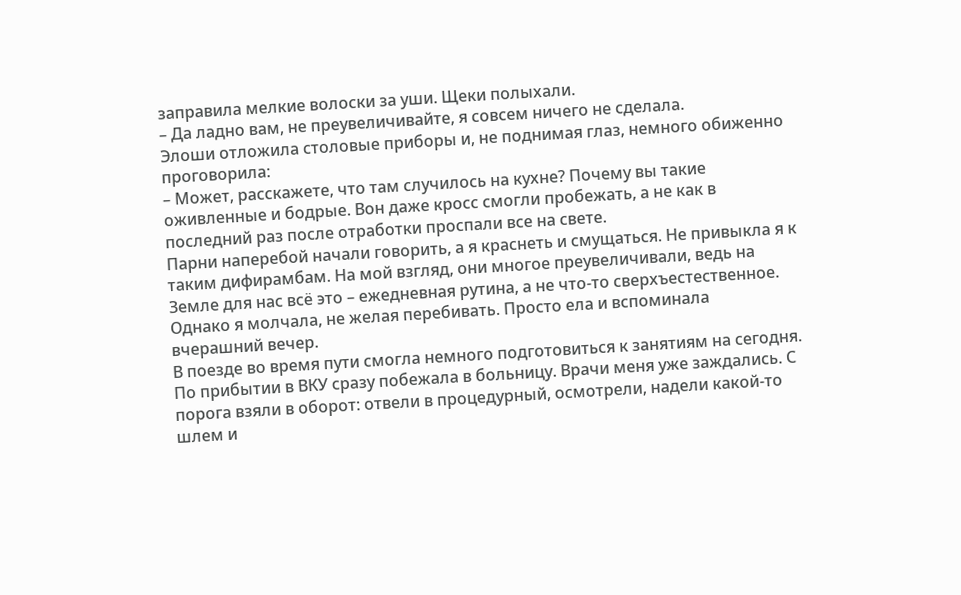заправила мелкие волоски за уши. Щеки полыхали.
– Да ладно вам, не преувеличивайте, я совсем ничего не сделала.
Элоши отложила столовые приборы и, не поднимая глаз, немного обиженно проговорила:
– Может, расскажете, что там случилось на кухне? Почему вы такие оживленные и бодрые. Вон даже кросс смогли пробежать, а не как в последний раз после отработки проспали все на свете.
Парни наперебой начали говорить, а я краснеть и смущаться. Не привыкла я к таким дифирамбам. На мой взгляд, они многое преувеличивали, ведь на Земле для нас всё это – ежедневная рутина, а не что-то сверхъестественное. Однако я молчала, не желая перебивать. Просто ела и вспоминала вчерашний вечер.
В поезде во время пути смогла немного подготовиться к занятиям на сегодня. По прибытии в ВКУ сразу побежала в больницу. Врачи меня уже заждались. С порога взяли в оборот: отвели в процедурный, осмотрели, надели какой-то шлем и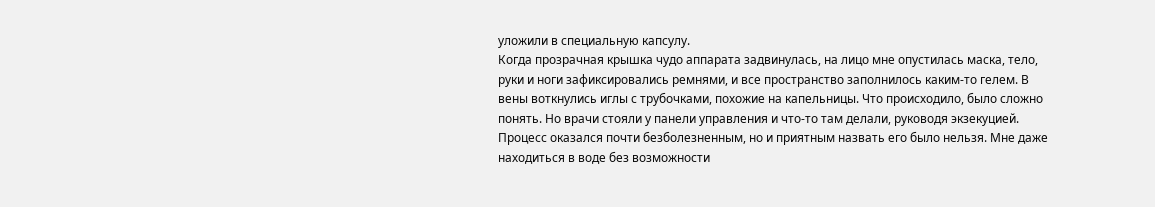уложили в специальную капсулу.
Когда прозрачная крышка чудо аппарата задвинулась, на лицо мне опустилась маска, тело, руки и ноги зафиксировались ремнями, и все пространство заполнилось каким-то гелем. В вены воткнулись иглы с трубочками, похожие на капельницы. Что происходило, было сложно понять. Но врачи стояли у панели управления и что-то там делали, руководя экзекуцией.
Процесс оказался почти безболезненным, но и приятным назвать его было нельзя. Мне даже находиться в воде без возможности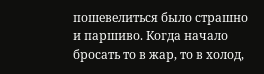пошевелиться было страшно и паршиво. Когда начало бросать то в жар, то в холод,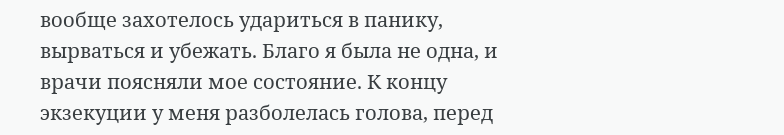вообще захотелось удариться в панику, вырваться и убежать. Благо я была не одна, и врачи поясняли мое состояние. К концу экзекуции у меня разболелась голова, перед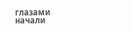глазами начали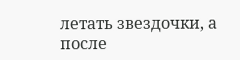летать звездочки, а после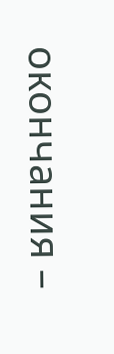окончания –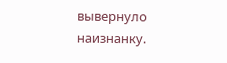вывернуло наизнанку.